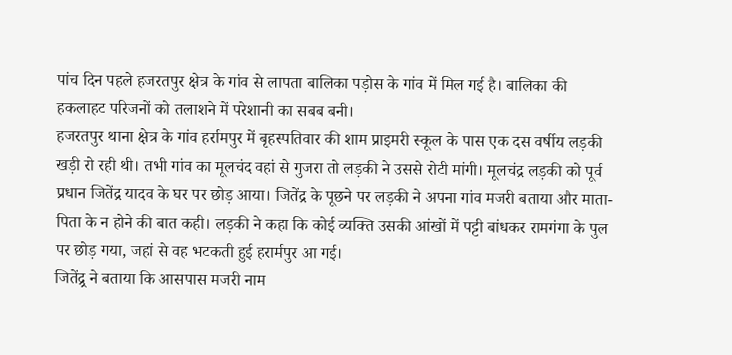पांच दिन पहले हजरतपुर क्षेत्र के गांव से लापता बालिका पड़ोस के गांव में मिल गई है। बालिका की हकलाहट परिजनों को तलाशने में परेशानी का सबब बनी।
हजरतपुर थाना क्षेत्र के गांव हर्रामपुर में बृहस्पतिवार की शाम प्राइमरी स्कूल के पास एक दस वर्षीय लड़की खड़ी रो रही थी। तभी गांव का मूलचंद वहां से गुजरा तो लड़की ने उससे रोटी मांगी। मूलचंद्र लड़की को पूर्व प्रधान जितेंद्र यादव के घर पर छोड़ आया। जितेंद्र के पूछने पर लड़की ने अपना गांव मजरी बताया और माता-पिता के न होने की बात कही। लड़की ने कहा कि कोई व्यक्ति उसकी आंखों में पट्टी बांधकर रामगंगा के पुल पर छोड़ गया, जहां से वह भटकती हुई हरार्मपुर आ गई।
जितेंद्र्र ने बताया कि आसपास मजरी नाम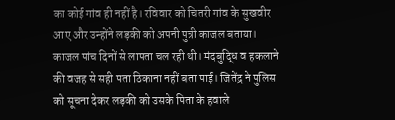का कोई गांव ही नहीं है। रविवार को चितरी गांव के सुखवीर आए और उन्होंने लड़की को अपनी पुत्री काजल बताया। काजल पांच दिनों से लापता चल रही थी। मंदबुद्धि व हकलाने की वजह से सही पता ठिकाना नहीं बता पाई। जितेंद्र ने पुलिस को सूचना देकर लड़की को उसके पिता के हवाले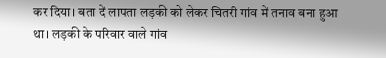कर दिया। बता दें लापता लड़की को लेकर चितरी गांव में तनाव बना हुआ था। लड़की के परिवार वाले गांव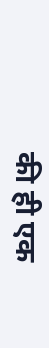की ही एक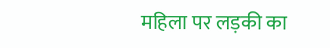महिला पर लड़की का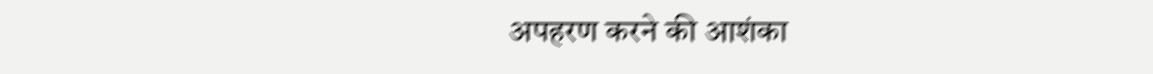अपहरण करने की आशंका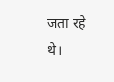जता रहे थे।